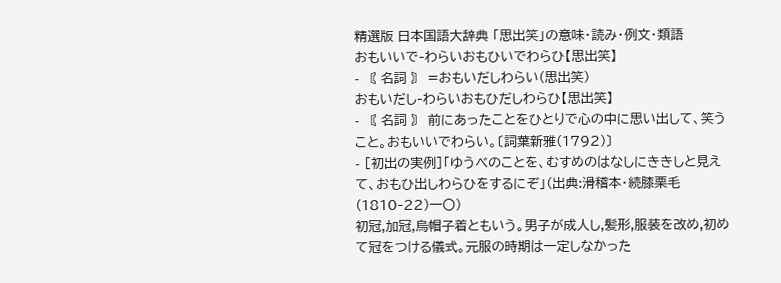精選版 日本国語大辞典 「思出笑」の意味・読み・例文・類語
おもいいで‐わらいおもひいでわらひ【思出笑】
- 〘 名詞 〙 =おもいだしわらい(思出笑)
おもいだし‐わらいおもひだしわらひ【思出笑】
- 〘 名詞 〙 前にあったことをひとりで心の中に思い出して、笑うこと。おもいいでわらい。〔詞葉新雅(1792)〕
- [初出の実例]「ゆうべのことを、むすめのはなしにききしと見えて、おもひ出しわらひをするにぞ」(出典:滑稽本・続膝栗毛(1810‐22)一〇)
初冠,加冠,烏帽子着ともいう。男子が成人し,髪形,服装を改め,初めて冠をつける儀式。元服の時期は一定しなかった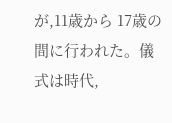が,11歳から 17歳の間に行われた。儀式は時代,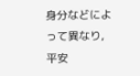身分などによって異なり,平安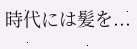時代には髪を...